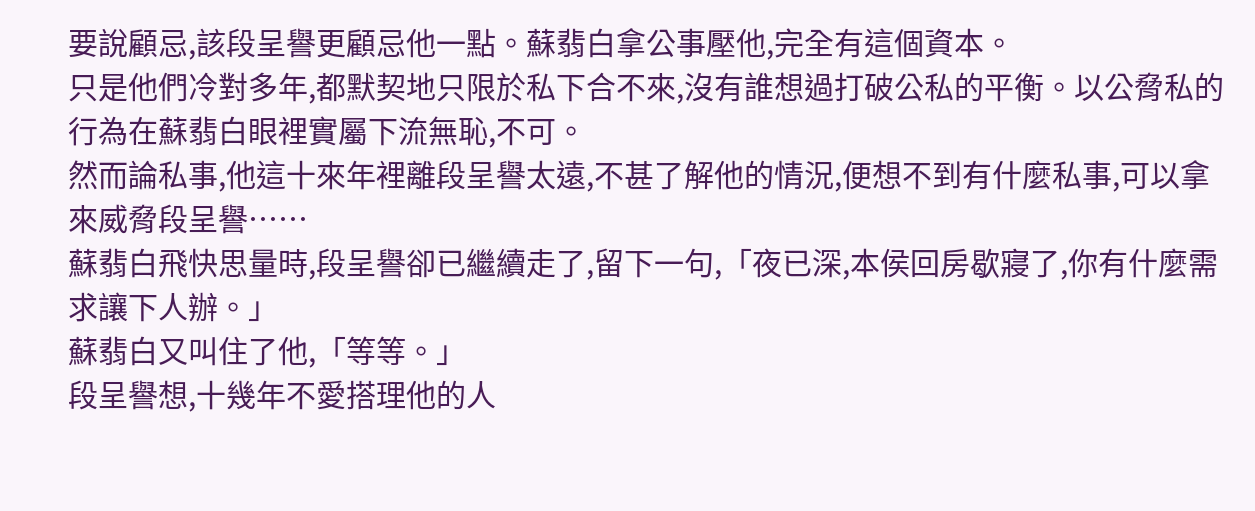要說顧忌,該段呈譽更顧忌他一點。蘇翡白拿公事壓他,完全有這個資本。
只是他們冷對多年,都默契地只限於私下合不來,沒有誰想過打破公私的平衡。以公脅私的行為在蘇翡白眼裡實屬下流無恥,不可。
然而論私事,他這十來年裡離段呈譽太遠,不甚了解他的情況,便想不到有什麼私事,可以拿來威脅段呈譽……
蘇翡白飛快思量時,段呈譽卻已繼續走了,留下一句,「夜已深,本侯回房歇寢了,你有什麼需求讓下人辦。」
蘇翡白又叫住了他,「等等。」
段呈譽想,十幾年不愛搭理他的人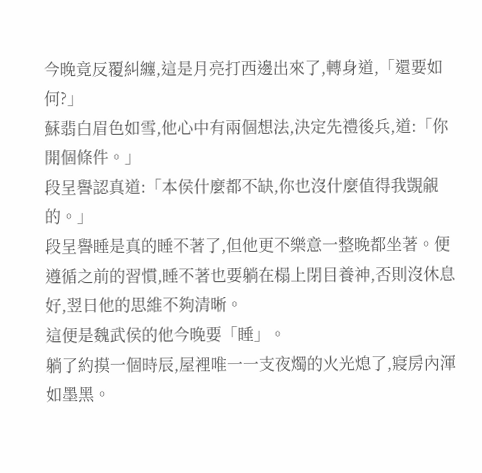今晚竟反覆糾纏,這是月亮打西邊出來了,轉身道,「還要如何?」
蘇翡白眉色如雪,他心中有兩個想法,決定先禮後兵,道:「你開個條件。」
段呈譽認真道:「本侯什麼都不缺,你也沒什麼值得我覬覦的。」
段呈譽睡是真的睡不著了,但他更不樂意一整晚都坐著。便遵循之前的習慣,睡不著也要躺在榻上閉目養神,否則沒休息好,翌日他的思維不夠清晰。
這便是魏武侯的他今晚要「睡」。
躺了約摸一個時辰,屋裡唯一一支夜燭的火光熄了,寢房內渾如墨黑。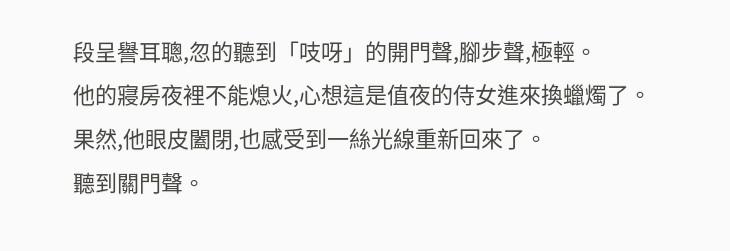段呈譽耳聰,忽的聽到「吱呀」的開門聲,腳步聲,極輕。
他的寢房夜裡不能熄火,心想這是值夜的侍女進來換蠟燭了。
果然,他眼皮闔閉,也感受到一絲光線重新回來了。
聽到關門聲。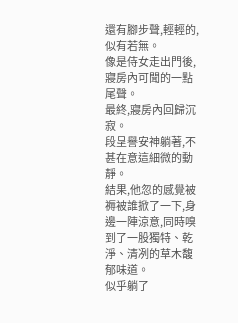還有腳步聲,輕輕的,似有若無。
像是侍女走出門後,寢房內可聞的一點尾聲。
最終,寢房內回歸沉寂。
段呈譽安神躺著,不甚在意這細微的動靜。
結果,他忽的感覺被褥被誰掀了一下,身邊一陣涼意,同時嗅到了一股獨特、乾淨、清冽的草木馥郁味道。
似乎躺了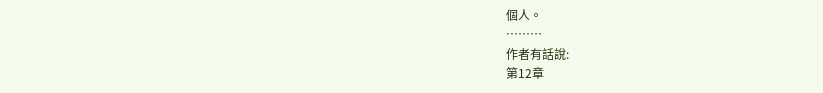個人。
………
作者有話說:
第12章